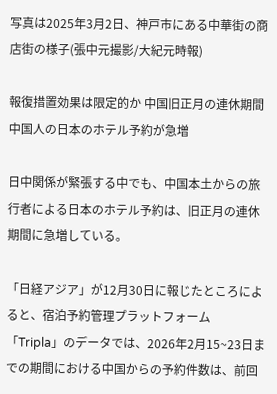写真は2025年3月2日、神戸市にある中華街の商店街の様子(張中元撮影/大紀元時報)

報復措置効果は限定的か 中国旧正月の連休期間 中国人の日本のホテル予約が急増

日中関係が緊張する中でも、中国本土からの旅行者による日本のホテル予約は、旧正月の連休期間に急増している。

「日経アジア」が12月30日に報じたところによると、宿泊予約管理プラットフォーム「Tripla」のデータでは、2026年2月15~23日までの期間における中国からの予約件数は、前回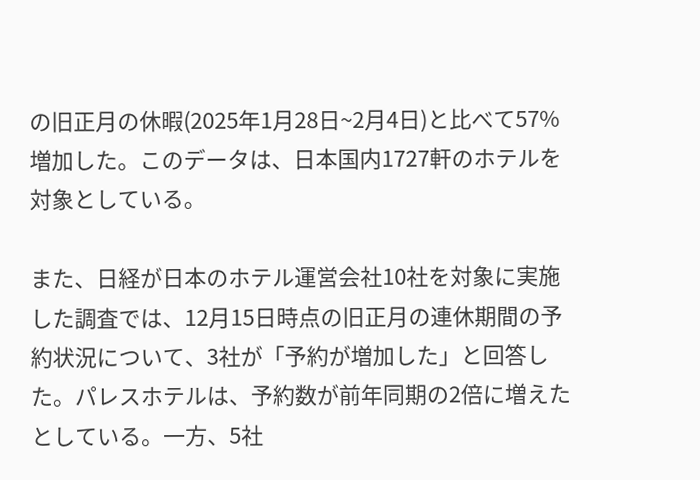の旧正月の休暇(2025年1月28日~2月4日)と比べて57%増加した。このデータは、日本国内1727軒のホテルを対象としている。

また、日経が日本のホテル運営会社10社を対象に実施した調査では、12月15日時点の旧正月の連休期間の予約状況について、3社が「予約が増加した」と回答した。パレスホテルは、予約数が前年同期の2倍に増えたとしている。一方、5社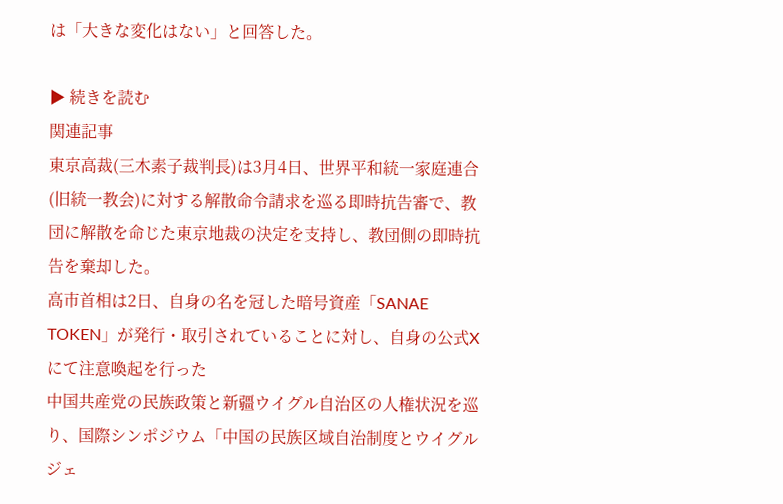は「大きな変化はない」と回答した。

▶ 続きを読む
関連記事
東京高裁(三木素子裁判長)は3月4日、世界平和統一家庭連合(旧統一教会)に対する解散命令請求を巡る即時抗告審で、教団に解散を命じた東京地裁の決定を支持し、教団側の即時抗告を棄却した。
高市首相は2日、自身の名を冠した暗号資産「SANAE TOKEN」が発行・取引されていることに対し、自身の公式Xにて注意喚起を行った
中国共産党の民族政策と新疆ウイグル自治区の人権状況を巡り、国際シンポジウム「中国の民族区域自治制度とウイグルジェ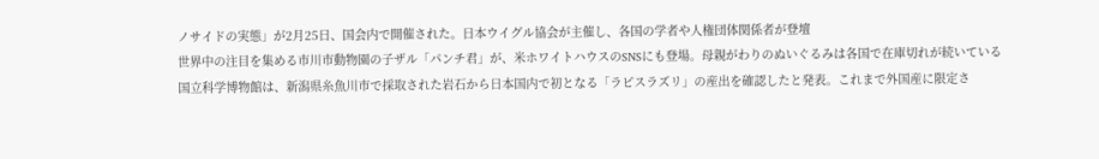ノサイドの実態」が2月25日、国会内で開催された。日本ウイグル協会が主催し、各国の学者や人権団体関係者が登壇
世界中の注目を集める市川市動物園の子ザル「パンチ君」が、米ホワイトハウスのSNSにも登場。母親がわりのぬいぐるみは各国で在庫切れが続いている
国立科学博物館は、新潟県糸魚川市で採取された岩石から日本国内で初となる「ラピスラズリ」の産出を確認したと発表。これまで外国産に限定さ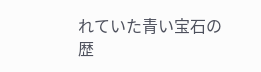れていた青い宝石の歴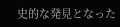史的な発見となった